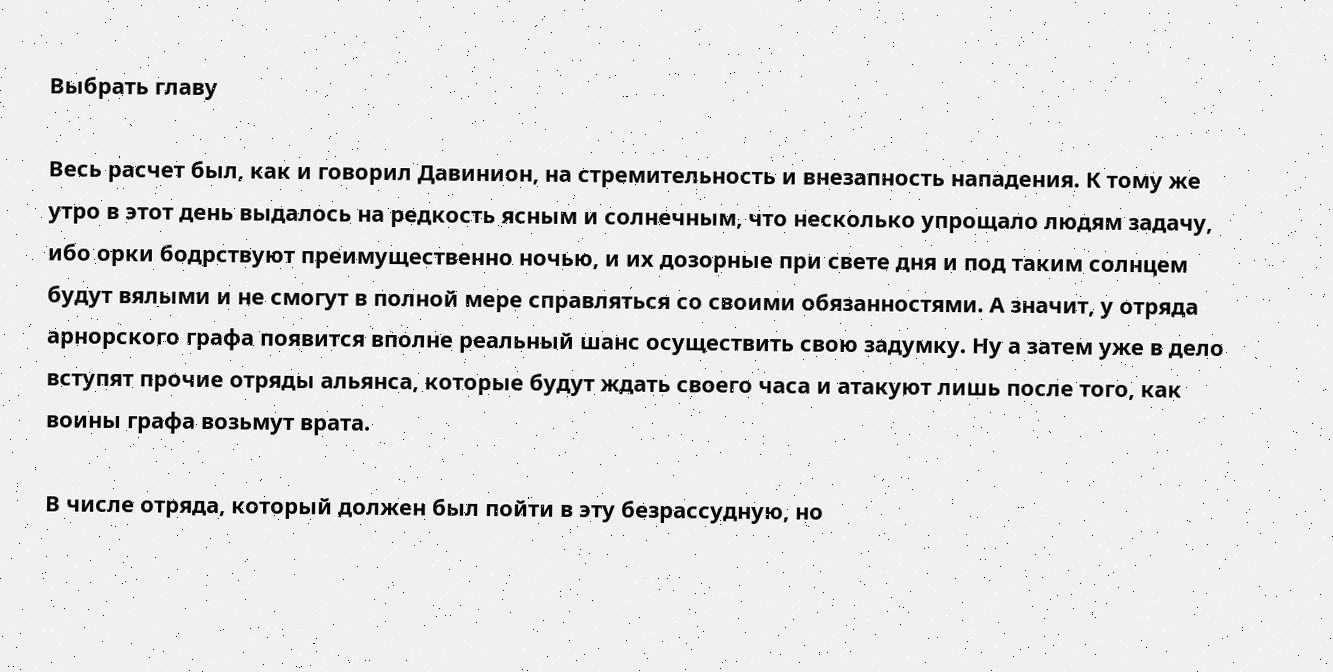Выбрать главу

Весь расчет был, как и говорил Давинион, на стремительность и внезапность нападения. К тому же утро в этот день выдалось на редкость ясным и солнечным, что несколько упрощало людям задачу, ибо орки бодрствуют преимущественно ночью, и их дозорные при свете дня и под таким солнцем будут вялыми и не смогут в полной мере справляться со своими обязанностями. А значит, у отряда арнорского графа появится вполне реальный шанс осуществить свою задумку. Ну а затем уже в дело вступят прочие отряды альянса, которые будут ждать своего часа и атакуют лишь после того, как воины графа возьмут врата.

В числе отряда, который должен был пойти в эту безрассудную, но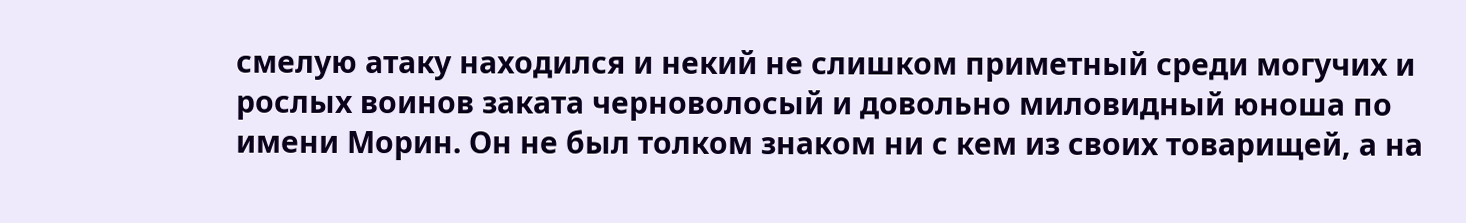смелую атаку находился и некий не слишком приметный среди могучих и рослых воинов заката черноволосый и довольно миловидный юноша по имени Морин. Он не был толком знаком ни с кем из своих товарищей, а на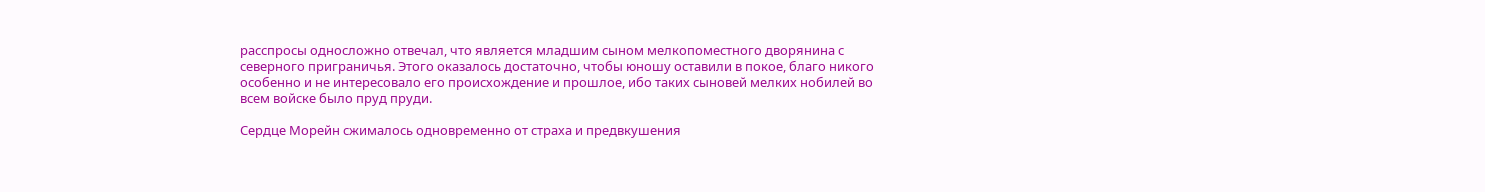расспросы односложно отвечал, что является младшим сыном мелкопоместного дворянина с северного приграничья. Этого оказалось достаточно, чтобы юношу оставили в покое, благо никого особенно и не интересовало его происхождение и прошлое, ибо таких сыновей мелких нобилей во всем войске было пруд пруди.

Сердце Морейн сжималось одновременно от страха и предвкушения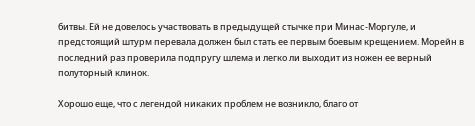битвы. Ей не довелось участвовать в предыдущей стычке при Минас-Моргуле, и предстоящий штурм перевала должен был стать ее первым боевым крещением. Морейн в последний раз проверила подпругу шлема и легко ли выходит из ножен ее верный полуторный клинок.

Хорошо еще, что с легендой никаких проблем не возникло, благо от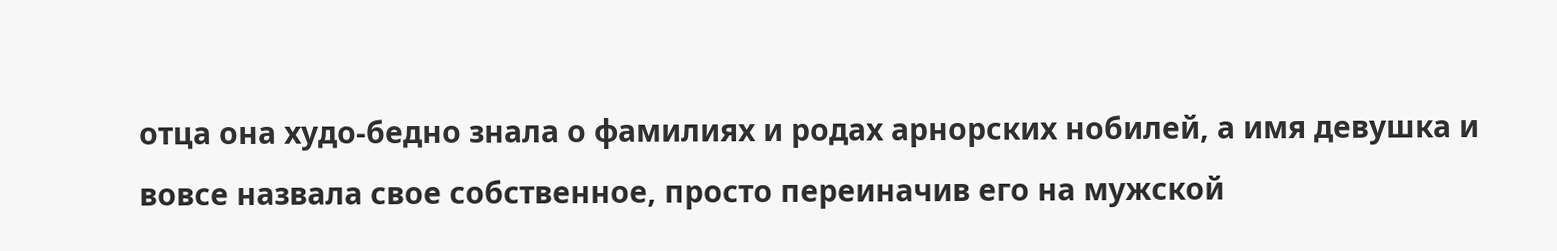отца она худо-бедно знала о фамилиях и родах арнорских нобилей, а имя девушка и вовсе назвала свое собственное, просто переиначив его на мужской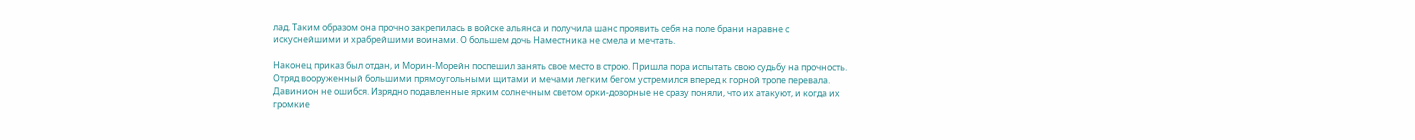лад. Таким образом она прочно закрепилась в войске альянса и получила шанс проявить себя на поле брани наравне с искуснейшими и храбрейшими воинами. О большем дочь Наместника не смела и мечтать.

Наконец приказ был отдан, и Морин-Морейн поспешил занять свое место в строю. Пришла пора испытать свою судьбу на прочность. Отряд вооруженный большими прямоугольными щитами и мечами легким бегом устремился вперед к горной тропе перевала. Давинион не ошибся. Изрядно подавленные ярким солнечным светом орки-дозорные не сразу поняли, что их атакуют, и когда их громкие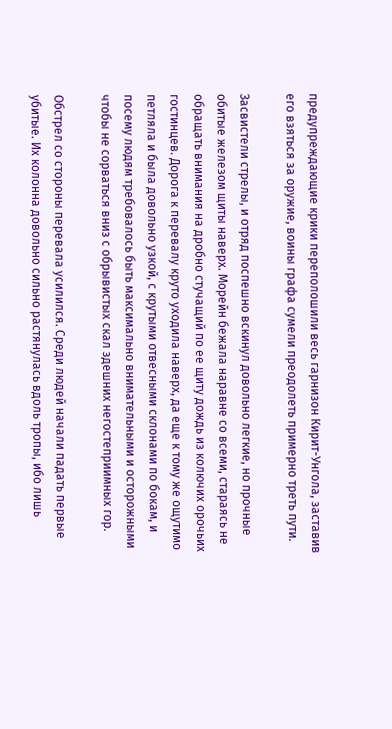предупреждающие крики переполошили весь гарнизон Кирит-Унгола, заставив его взяться за оружие, воины графа сумели преодолеть примерно треть пути.

Засвистели стрелы, и отряд поспешно вскинул довольно легкие, но прочные обитые железом щиты наверх. Морейн бежала наравне со всеми, стараясь не обращать внимания на дробно стучащий по ее щиту дождь из колючих орочьих гостинцев. Дорога к перевалу круто уходила наверх, да еще к тому же ощутимо петляла и была довольно узкой, с крутыми отвесными склонами по бокам, и посему людям требовалось быть максимально внимательными и осторожными чтобы не сорваться вниз с обрывистых скал здешних негостеприимных гор.

Обстрел со стороны перевала усилился. Среди людей начали падать первые убитые. Их колонна довольно сильно растянулась вдоль тропы, ибо лишь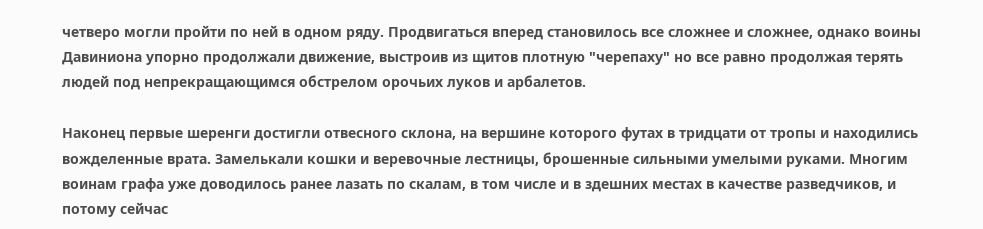четверо могли пройти по ней в одном ряду. Продвигаться вперед становилось все сложнее и сложнее, однако воины Давиниона упорно продолжали движение, выстроив из щитов плотную "черепаху" но все равно продолжая терять людей под непрекращающимся обстрелом орочьих луков и арбалетов.

Наконец первые шеренги достигли отвесного склона, на вершине которого футах в тридцати от тропы и находились вожделенные врата. Замелькали кошки и веревочные лестницы, брошенные сильными умелыми руками. Многим воинам графа уже доводилось ранее лазать по скалам, в том числе и в здешних местах в качестве разведчиков, и потому сейчас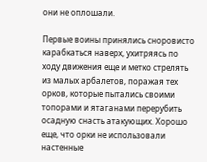они не оплошали.

Первые воины принялись сноровисто карабкаться наверх, ухитряясь по ходу движения еще и метко стрелять из малых арбалетов, поражая тех орков, которые пытались своими топорами и ятаганами перерубить осадную снасть атакующих. Хорошо еще, что орки не использовали настенные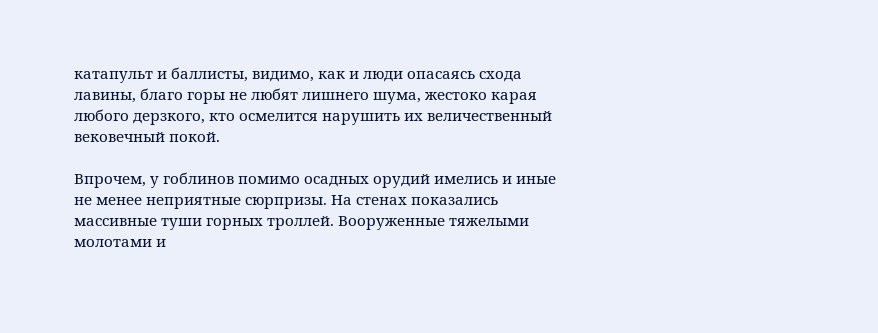катапульт и баллисты, видимо, как и люди опасаясь схода лавины, благо горы не любят лишнего шума, жестоко карая любого дерзкого, кто осмелится нарушить их величественный вековечный покой.

Впрочем, у гоблинов помимо осадных орудий имелись и иные не менее неприятные сюрпризы. На стенах показались массивные туши горных троллей. Вооруженные тяжелыми молотами и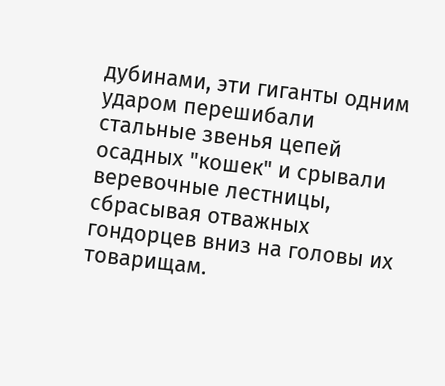дубинами, эти гиганты одним ударом перешибали стальные звенья цепей осадных "кошек" и срывали веревочные лестницы, сбрасывая отважных гондорцев вниз на головы их товарищам.